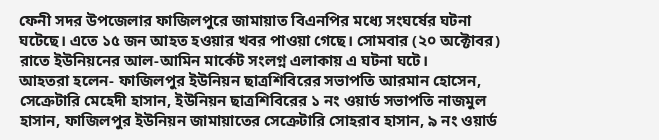ফেনী সদর উপজেলার ফাজিলপুরে জামায়াত বিএনপির মধ্যে সংঘর্ষের ঘটনা ঘটেছে। এতে ১৫ জন আহত হওয়ার খবর পাওয়া গেছে। সোমবার (২০ অক্টোবর) রাতে ইউনিয়নের আল-আমিন মার্কেট সংলগ্ন এলাকায় এ ঘটনা ঘটে।
আহতরা হলেন- ফাজিলপুর ইউনিয়ন ছাত্রশিবিরের সভাপতি আরমান হোসেন, সেক্রেটারি মেহেদী হাসান, ইউনিয়ন ছাত্রশিবিরের ১ নং ওয়ার্ড সভাপতি নাজমুল হাসান, ফাজিলপুর ইউনিয়ন জামায়াতের সেক্রেটারি সোহরাব হাসান, ৯ নং ওয়ার্ড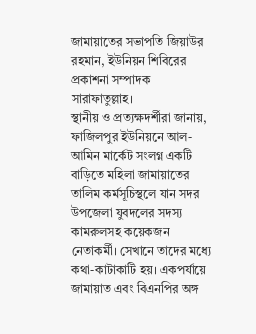জামায়াতের সভাপতি জিয়াউর রহমান, ইউনিয়ন শিবিরের প্রকাশনা সম্পাদক সারাফাতুল্লাহ।
স্থানীয় ও প্রত্যক্ষদর্শীরা জানায়, ফাজিলপুর ইউনিয়নে আল-আমিন মার্কেট সংলগ্ন একটি বাড়িতে মহিলা জামায়াতের তালিম কর্মসূচিস্থলে যান সদর উপজেলা যুবদলের সদস্য কামরুলসহ কয়েকজন নেতাকর্মী। সেখানে তাদের মধ্যে কথা-কাটাকাটি হয়। একপর্যায়ে জামায়াত এবং বিএনপির অঙ্গ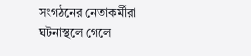সংগঠনের নেতাকর্মীরা ঘটনাস্থলে গেলে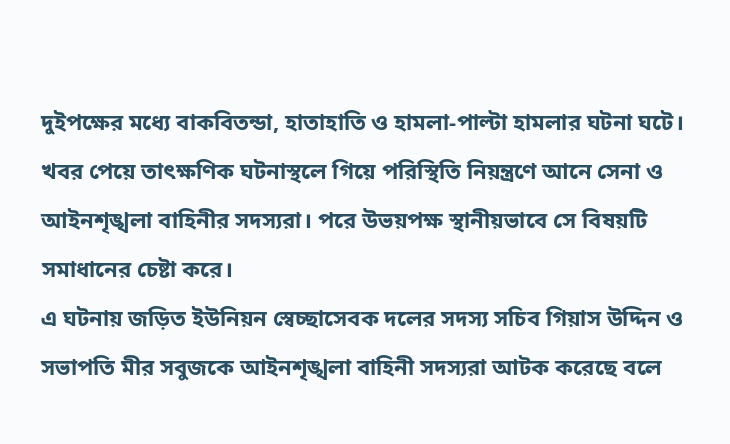দুইপক্ষের মধ্যে বাকবিতন্ডা, হাতাহাতি ও হামলা-পাল্টা হামলার ঘটনা ঘটে।
খবর পেয়ে তাৎক্ষণিক ঘটনাস্থলে গিয়ে পরিস্থিতি নিয়ন্ত্রণে আনে সেনা ও আইনশৃঙ্খলা বাহিনীর সদস্যরা। পরে উভয়পক্ষ স্থানীয়ভাবে সে বিষয়টি সমাধানের চেষ্টা করে।
এ ঘটনায় জড়িত ইউনিয়ন স্বেচ্ছাসেবক দলের সদস্য সচিব গিয়াস উদ্দিন ও সভাপতি মীর সবুজকে আইনশৃঙ্খলা বাহিনী সদস্যরা আটক করেছে বলে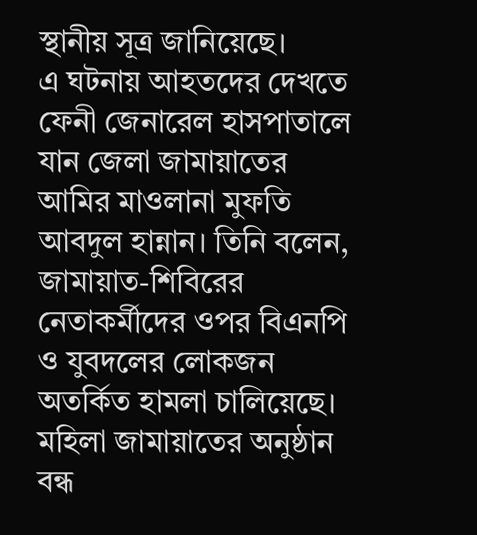স্থানীয় সূত্র জানিয়েছে।
এ ঘটনায় আহতদের দেখতে ফেনী জেনারেল হাসপাতালে যান জেলা জামায়াতের আমির মাওলানা মুফতি আবদুল হান্নান। তিনি বলেন, জামায়াত-শিবিরের নেতাকর্মীদের ওপর বিএনপি ও যুবদলের লোকজন অতর্কিত হামলা চালিয়েছে। মহিলা জামায়াতের অনুষ্ঠান বন্ধ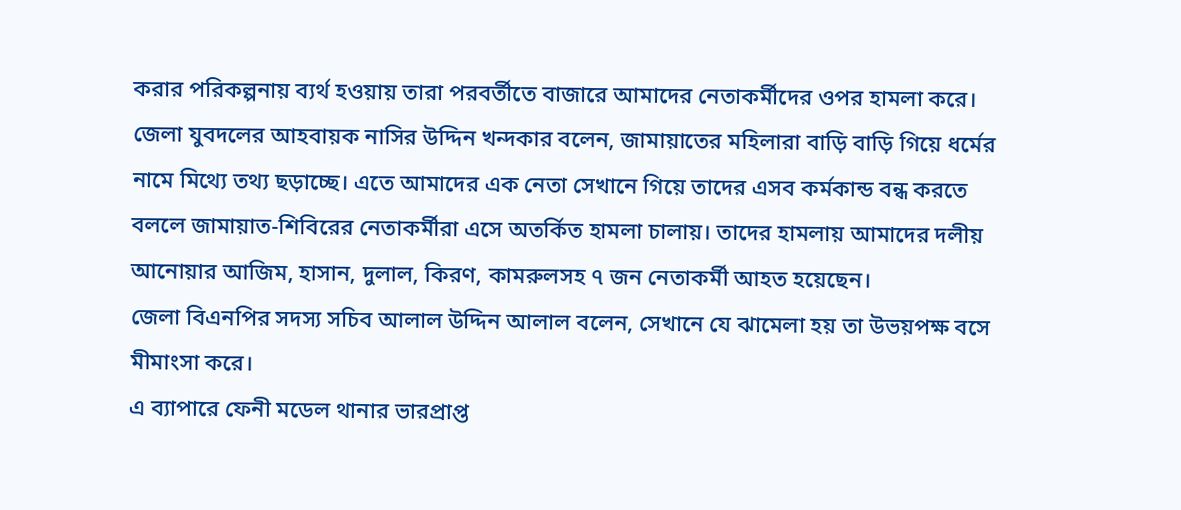করার পরিকল্পনায় ব্যর্থ হওয়ায় তারা পরবর্তীতে বাজারে আমাদের নেতাকর্মীদের ওপর হামলা করে।
জেলা যুবদলের আহবায়ক নাসির উদ্দিন খন্দকার বলেন, জামায়াতের মহিলারা বাড়ি বাড়ি গিয়ে ধর্মের নামে মিথ্যে তথ্য ছড়াচ্ছে। এতে আমাদের এক নেতা সেখানে গিয়ে তাদের এসব কর্মকান্ড বন্ধ করতে বললে জামায়াত-শিবিরের নেতাকর্মীরা এসে অতর্কিত হামলা চালায়। তাদের হামলায় আমাদের দলীয় আনোয়ার আজিম, হাসান, দুলাল, কিরণ, কামরুলসহ ৭ জন নেতাকর্মী আহত হয়েছেন।
জেলা বিএনপির সদস্য সচিব আলাল উদ্দিন আলাল বলেন, সেখানে যে ঝামেলা হয় তা উভয়পক্ষ বসে মীমাংসা করে।
এ ব্যাপারে ফেনী মডেল থানার ভারপ্রাপ্ত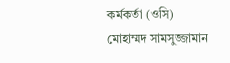কর্মকর্তা (ওসি) মোহাম্মদ সামসুজ্জামান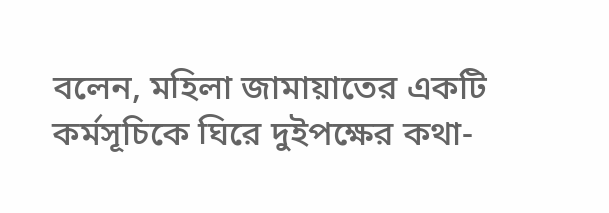বলেন, মহিলা জামায়াতের একটি কর্মসূচিকে ঘিরে দুইপক্ষের কথা-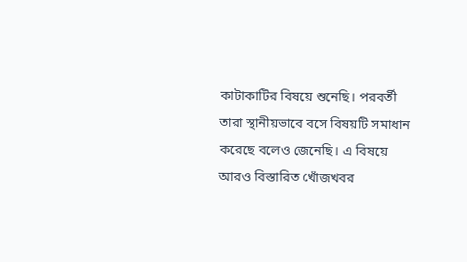কাটাকাটির বিষয়ে শুনেছি। পরবর্তী তারা স্থানীয়ভাবে বসে বিষয়টি সমাধান করেছে বলেও জেনেছি। এ বিষয়ে আরও বিস্তারিত খোঁজখবর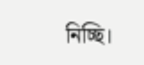নিচ্ছি।